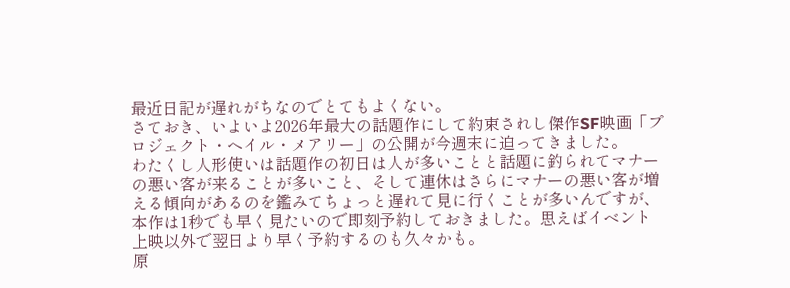最近日記が遅れがちなのでとてもよくない。
さておき、いよいよ2026年最大の話題作にして約束されし傑作SF映画「プロジェクト・ヘイル・メアリー」の公開が今週末に迫ってきました。
わたくし人形使いは話題作の初日は人が多いことと話題に釣られてマナーの悪い客が来ることが多いこと、そして連休はさらにマナーの悪い客が増える傾向があるのを鑑みてちょっと遅れて見に行くことが多いんですが、本作は1秒でも早く見たいので即刻予約しておきました。思えばイベント上映以外で翌日より早く予約するのも久々かも。
原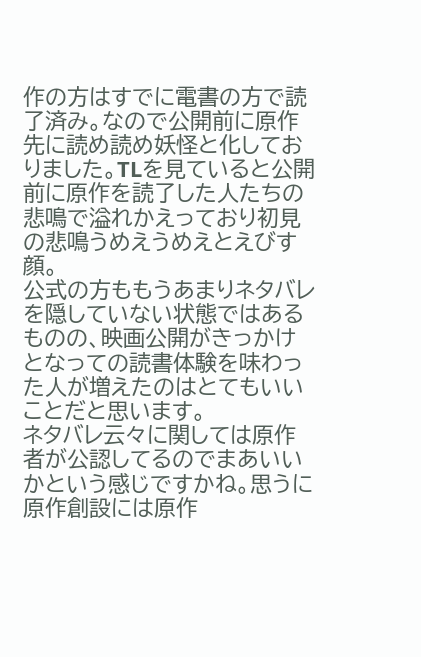作の方はすでに電書の方で読了済み。なので公開前に原作先に読め読め妖怪と化しておりました。TLを見ていると公開前に原作を読了した人たちの悲鳴で溢れかえっており初見の悲鳴うめえうめえとえびす顔。
公式の方ももうあまりネタバレを隠していない状態ではあるものの、映画公開がきっかけとなっての読書体験を味わった人が増えたのはとてもいいことだと思います。
ネタバレ云々に関しては原作者が公認してるのでまあいいかという感じですかね。思うに原作創設には原作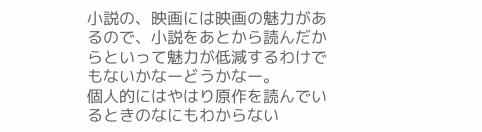小説の、映画には映画の魅力があるので、小説をあとから読んだからといって魅力が低減するわけでもないかなーどうかなー。
個人的にはやはり原作を読んでいるときのなにもわからない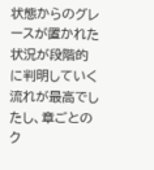状態からのグレースが置かれた状況が段階的に判明していく流れが最高でしたし、章ごとのク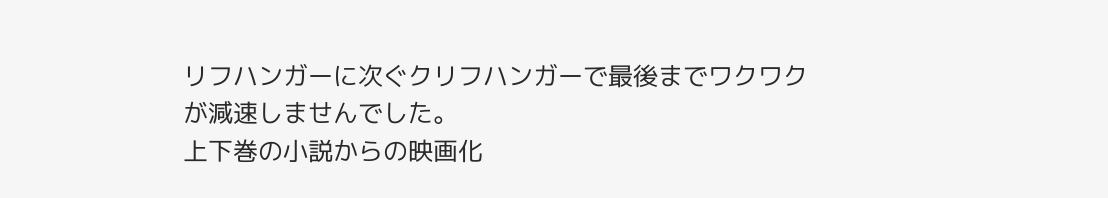リフハンガーに次ぐクリフハンガーで最後までワクワクが減速しませんでした。
上下巻の小説からの映画化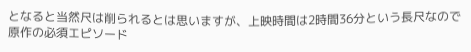となると当然尺は削られるとは思いますが、上映時間は2時間36分という長尺なので原作の必須エピソード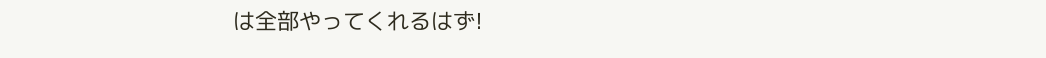は全部やってくれるはず!